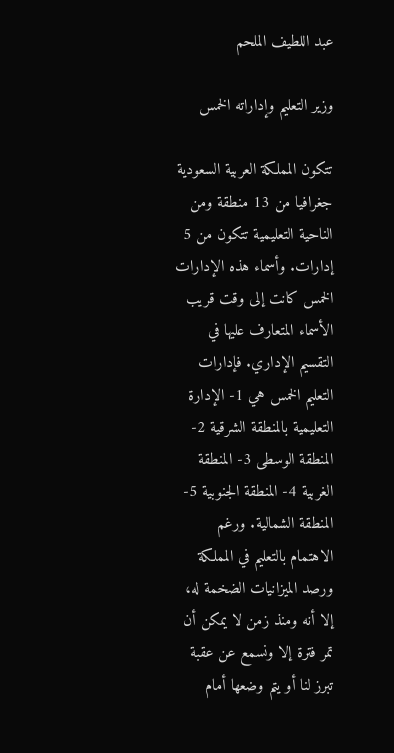عبد اللطيف الملحم

وزير التعليم وإداراته الخمس

تتكون المملكة العربية السعودية جغرافيا من 13 منطقة ومن الناحية التعليمية تتكون من 5 إدارات. وأسماء هذه الإدارات الخمس كانت إلى وقت قريب الأسماء المتعارف عليها في التقسيم الإداري. فإدارات التعليم الخمس هي 1- الإدارة التعليمية بالمنطقة الشرقية 2- المنطقة الوسطى 3- المنطقة الغربية 4- المنطقة الجنوبية 5- المنطقة الشمالية. ورغم الاهتمام بالتعليم في المملكة ورصد الميزانيات الضخمة له، إلا أنه ومنذ زمن لا يمكن أن تمر فترة إلا ونسمع عن عقبة تبرز لنا أو يتم وضعها أمام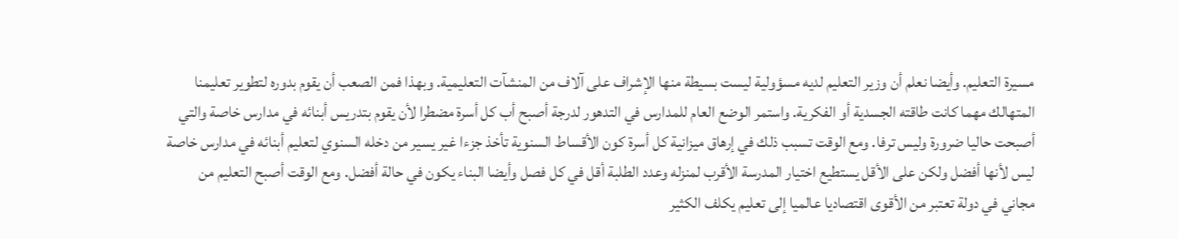مسيرة التعليم. وأيضا نعلم أن وزير التعليم لديه مسؤولية ليست بسيطة منها الإشراف على آلاف من المنشآت التعليمية. وبهذا فمن الصعب أن يقوم بدوره لتطوير تعليمنا المتهالك مهما كانت طاقته الجسدية أو الفكرية. واستمر الوضع العام للمدارس في التدهور لدرجة أصبح أب كل أسرة مضطرا لأن يقوم بتدريس أبنائه في مدارس خاصة والتي أصبحت حاليا ضرورة وليس ترفا. ومع الوقت تسبب ذلك في إرهاق ميزانية كل أسرة كون الأقساط السنوية تأخذ جزءا غير يسير من دخله السنوي لتعليم أبنائه في مدارس خاصة ليس لأنها أفضل ولكن على الأقل يستطيع اختيار المدرسة الأقرب لمنزله وعدد الطلبة أقل في كل فصل وأيضا البناء يكون في حالة أفضل. ومع الوقت أصبح التعليم من مجاني في دولة تعتبر من الأقوى اقتصاديا عالميا إلى تعليم يكلف الكثير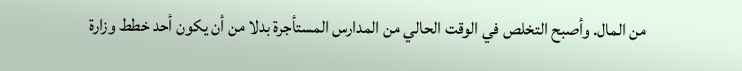من المال. وأصبح التخلص في الوقت الحالي من المدارس المستأجرة بدلا من أن يكون أحد خطط وزارة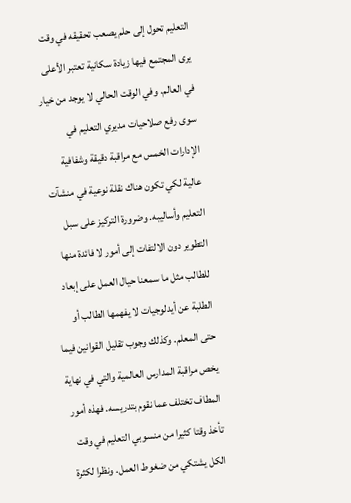التعليم تحول إلى حلم يصعب تحقيقه في وقت يرى المجتمع فيها زيادة سكانية تعتبر الأعلى في العالم. وفي الوقت الحالي لا يوجد من خيار سوى رفع صلاحيات مديري التعليم في الإدارات الخمس مع مراقبة دقيقة وشفافية عالية لكي تكون هناك نقلة نوعية في منشآت التعليم وأساليبه. وضرورة التركيز على سبل التطوير دون الالتفات إلى أمور لا فائدة منها للطالب مثل ما سمعنا حيال العمل على إبعاد الطلبة عن أيدلوجيات لا يفهمها الطالب أو حتى المعلم. وكذلك وجوب تقليل القوانين فيما يخص مراقبة المدارس العالمية والتي في نهاية المطاف تختلف عما نقوم بتدريسه. فهذه أمور تأخذ وقتا كثيرا من منسوبي التعليم في وقت الكل يشتكي من ضغوط العمل. ونظرا لكثرة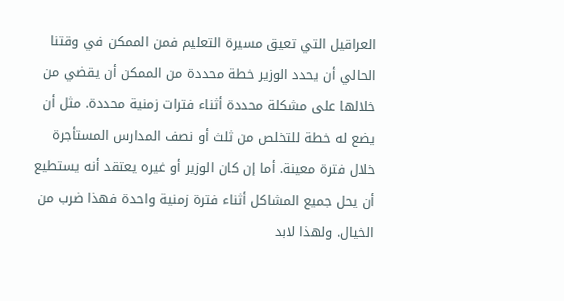العراقيل التي تعيق مسيرة التعليم فمن الممكن في وقتنا الحالي أن يحدد الوزير خطة محددة من الممكن أن يقضي من خلالها على مشكلة محددة أثناء فترات زمنية محددة. مثل أن يضع له خطة للتخلص من ثلث أو نصف المدارس المستأجرة خلال فترة معينة. أما إن كان الوزير أو غيره يعتقد أنه يستطيع أن يحل جميع المشاكل أثناء فترة زمنية واحدة فهذا ضرب من الخيال. ولهذا لابد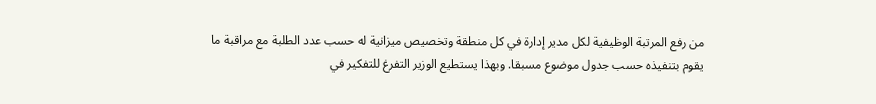من رفع المرتبة الوظيفية لكل مدير إدارة في كل منطقة وتخصيص ميزانية له حسب عدد الطلبة مع مراقبة ما يقوم بتنفيذه حسب جدول موضوع مسبقا. وبهذا يستطيع الوزير التفرغ للتفكير في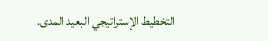التخطيط الإستراتيجي البعيد المدى.